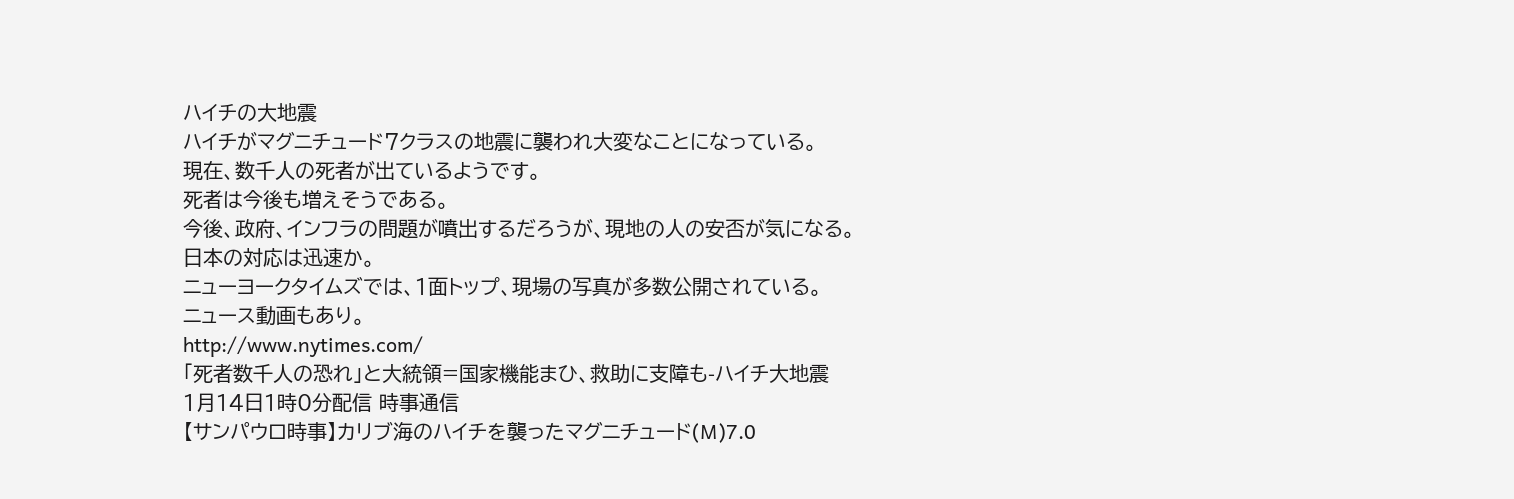ハイチの大地震
ハイチがマグニチュード7クラスの地震に襲われ大変なことになっている。
現在、数千人の死者が出ているようです。
死者は今後も増えそうである。
今後、政府、インフラの問題が噴出するだろうが、現地の人の安否が気になる。
日本の対応は迅速か。
ニューヨークタイムズでは、1面トップ、現場の写真が多数公開されている。
ニュース動画もあり。
http://www.nytimes.com/
「死者数千人の恐れ」と大統領=国家機能まひ、救助に支障も-ハイチ大地震
1月14日1時0分配信 時事通信
【サンパウロ時事】カリブ海のハイチを襲ったマグニチュード(M)7.0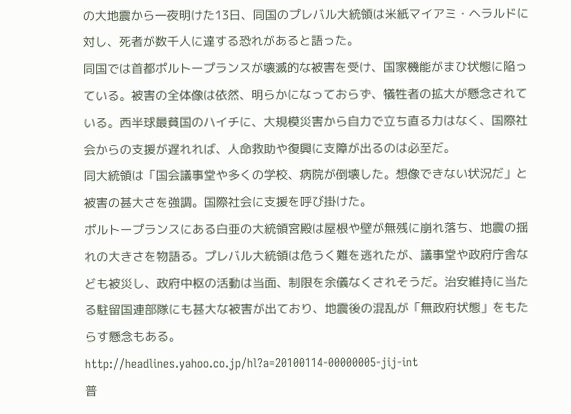の大地震から一夜明けた13日、同国のプレバル大統領は米紙マイアミ・ヘラルドに対し、死者が数千人に達する恐れがあると語った。
同国では首都ポルトープランスが壊滅的な被害を受け、国家機能がまひ状態に陥っている。被害の全体像は依然、明らかになっておらず、犠牲者の拡大が懸念されている。西半球最貧国のハイチに、大規模災害から自力で立ち直る力はなく、国際社会からの支援が遅れれば、人命救助や復興に支障が出るのは必至だ。
同大統領は「国会議事堂や多くの学校、病院が倒壊した。想像できない状況だ」と被害の甚大さを強調。国際社会に支援を呼び掛けた。
ポルトープランスにある白亜の大統領宮殿は屋根や壁が無残に崩れ落ち、地震の揺れの大きさを物語る。プレバル大統領は危うく難を逃れたが、議事堂や政府庁舎なども被災し、政府中枢の活動は当面、制限を余儀なくされそうだ。治安維持に当たる駐留国連部隊にも甚大な被害が出ており、地震後の混乱が「無政府状態」をもたらす懸念もある。
http://headlines.yahoo.co.jp/hl?a=20100114-00000005-jij-int
普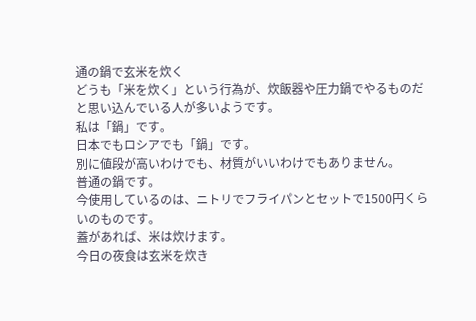通の鍋で玄米を炊く
どうも「米を炊く」という行為が、炊飯器や圧力鍋でやるものだと思い込んでいる人が多いようです。
私は「鍋」です。
日本でもロシアでも「鍋」です。
別に値段が高いわけでも、材質がいいわけでもありません。
普通の鍋です。
今使用しているのは、ニトリでフライパンとセットで1500円くらいのものです。
蓋があれば、米は炊けます。
今日の夜食は玄米を炊き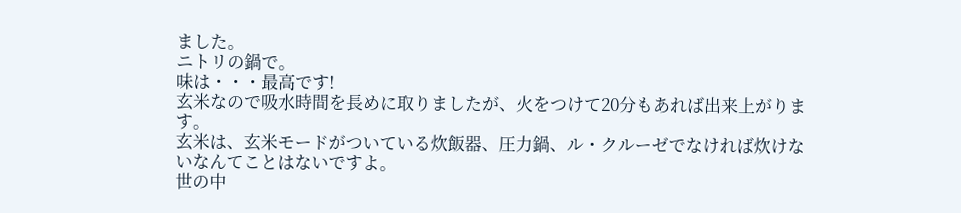ました。
ニトリの鍋で。
味は・・・最高です!
玄米なので吸水時間を長めに取りましたが、火をつけて20分もあれば出来上がります。
玄米は、玄米モードがついている炊飯器、圧力鍋、ル・クルーゼでなければ炊けないなんてことはないですよ。
世の中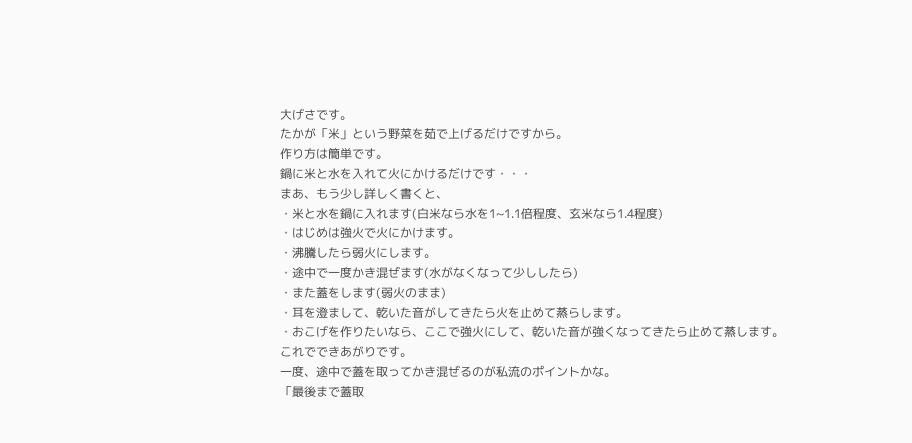大げさです。
たかが「米」という野菜を茹で上げるだけですから。
作り方は簡単です。
鍋に米と水を入れて火にかけるだけです・・・
まあ、もう少し詳しく書くと、
・米と水を鍋に入れます(白米なら水を1~1.1倍程度、玄米なら1.4程度)
・はじめは強火で火にかけます。
・沸騰したら弱火にします。
・途中で一度かき混ぜます(水がなくなって少ししたら)
・また蓋をします(弱火のまま)
・耳を澄まして、乾いた音がしてきたら火を止めて蒸らします。
・おこげを作りたいなら、ここで強火にして、乾いた音が強くなってきたら止めて蒸します。
これでできあがりです。
一度、途中で蓋を取ってかき混ぜるのが私流のポイントかな。
「最後まで蓋取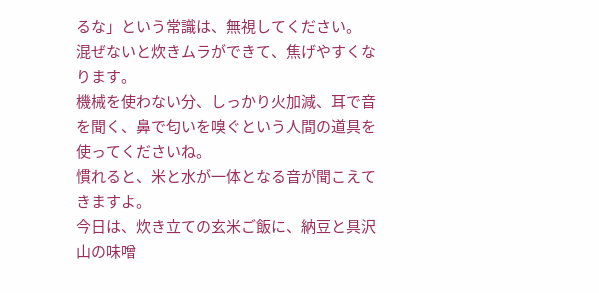るな」という常識は、無視してください。
混ぜないと炊きムラができて、焦げやすくなります。
機械を使わない分、しっかり火加減、耳で音を聞く、鼻で匂いを嗅ぐという人間の道具を使ってくださいね。
慣れると、米と水が一体となる音が聞こえてきますよ。
今日は、炊き立ての玄米ご飯に、納豆と具沢山の味噌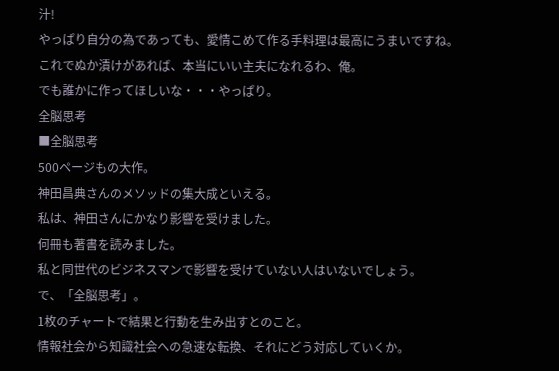汁!
やっぱり自分の為であっても、愛情こめて作る手料理は最高にうまいですね。
これでぬか漬けがあれば、本当にいい主夫になれるわ、俺。
でも誰かに作ってほしいな・・・やっぱり。
全脳思考
■全脳思考
500ページもの大作。
神田昌典さんのメソッドの集大成といえる。
私は、神田さんにかなり影響を受けました。
何冊も著書を読みました。
私と同世代のビジネスマンで影響を受けていない人はいないでしょう。
で、「全脳思考」。
1枚のチャートで結果と行動を生み出すとのこと。
情報社会から知識社会への急速な転換、それにどう対応していくか。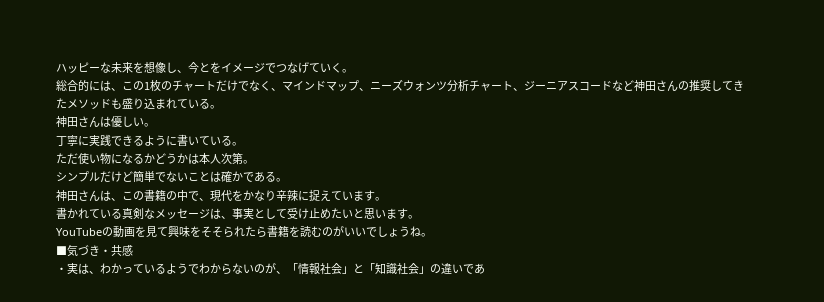ハッピーな未来を想像し、今とをイメージでつなげていく。
総合的には、この1枚のチャートだけでなく、マインドマップ、ニーズウォンツ分析チャート、ジーニアスコードなど神田さんの推奨してきたメソッドも盛り込まれている。
神田さんは優しい。
丁寧に実践できるように書いている。
ただ使い物になるかどうかは本人次第。
シンプルだけど簡単でないことは確かである。
神田さんは、この書籍の中で、現代をかなり辛辣に捉えています。
書かれている真剣なメッセージは、事実として受け止めたいと思います。
YouTubeの動画を見て興味をそそられたら書籍を読むのがいいでしょうね。
■気づき・共感
・実は、わかっているようでわからないのが、「情報社会」と「知識社会」の違いであ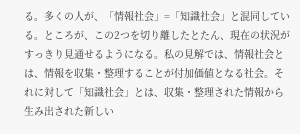る。多くの人が、「情報社会」=「知識社会」と混同している。ところが、この2つを切り離したとたん、現在の状況がすっきり見通せるようになる。私の見解では、情報社会とは、情報を収集・整理することが付加価値となる社会。それに対して「知識社会」とは、収集・整理された情報から生み出された新しい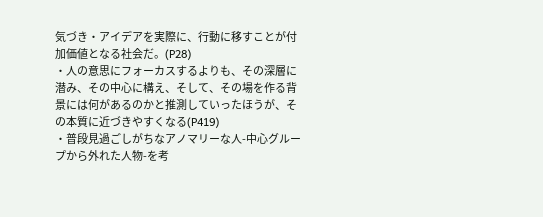気づき・アイデアを実際に、行動に移すことが付加価値となる社会だ。(P28)
・人の意思にフォーカスするよりも、その深層に潜み、その中心に構え、そして、その場を作る背景には何があるのかと推測していったほうが、その本質に近づきやすくなる(P419)
・普段見過ごしがちなアノマリーな人-中心グループから外れた人物-を考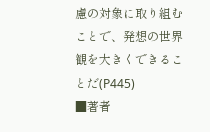慮の対象に取り組むことで、発想の世界観を大きくできることだ(P445)
■著者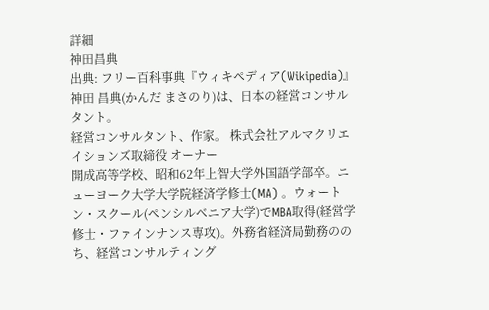詳細
神田昌典
出典: フリー百科事典『ウィキペディア(Wikipedia)』
神田 昌典(かんだ まさのり)は、日本の経営コンサルタント。
経営コンサルタント、作家。 株式会社アルマクリエイションズ取締役 オーナー
開成高等学校、昭和62年上智大学外国語学部卒。ニューヨーク大学大学院経済学修士(MA) 。ウォートン・スクール(ペンシルベニア大学)でMBA取得(経営学修士・ファインナンス専攻)。外務省経済局勤務ののち、経営コンサルティング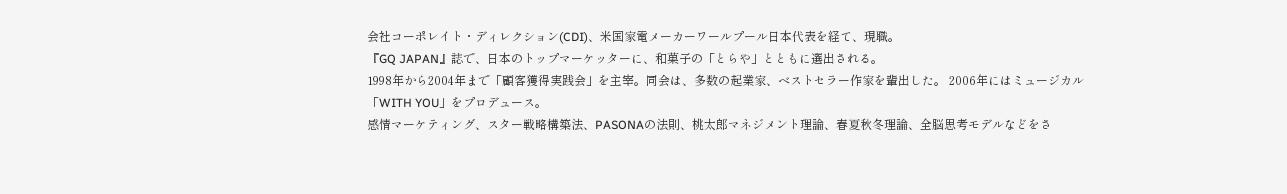会社コーポレイト・ディレクション(CDI)、米国家電メーカーワールプール日本代表を経て、現職。
『GQ JAPAN』誌で、日本のトップマーケッターに、和菓子の「とらや」とともに選出される。
1998年から2004年まで「顧客獲得実践会」を主宰。同会は、多数の起業家、ベストセラー作家を輩出した。 2006年にはミュージカル「WITH YOU」をプロデュース。
感情マーケティング、スター戦略構築法、PASONAの法則、桃太郎マネジメント理論、春夏秋冬理論、全脳思考モデルなどをさ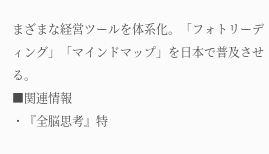まざまな経営ツールを体系化。「フォトリーディング」「マインドマップ」を日本で普及させる。
■関連情報
・『全脳思考』特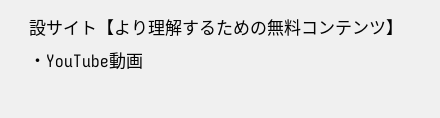設サイト【より理解するための無料コンテンツ】
・YouTube動画